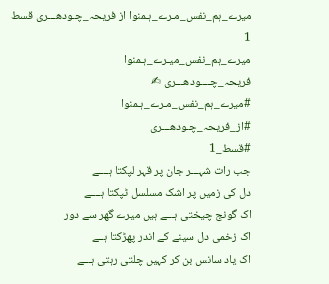میرے_ہم_نفس_مـرے_ہـمنوا از فریحہ_چـودھـــری قسط 1
میرے_ہم_نفس_میـرے_ہـمنوا
فریحہ_چــــودھـــری ✍
#میرے_ہم_نفس_مـرے_ہـمنوا
#از_فریحہ_چـودھـــری
#قسط_1
جب رات شہـــر جان پر قہر لپکتا ہــــے
دل کی زمیں پر اشک مسلسل ٹپکتا ہــــے
اک گونج چیختی ہـــے ہیں میرے گھر سے دور
اک زخمی دل سینے کے اندر پھڑکتا ہــے
اک یاد سانس بن کر کہیں چلتی رہتی ہـــے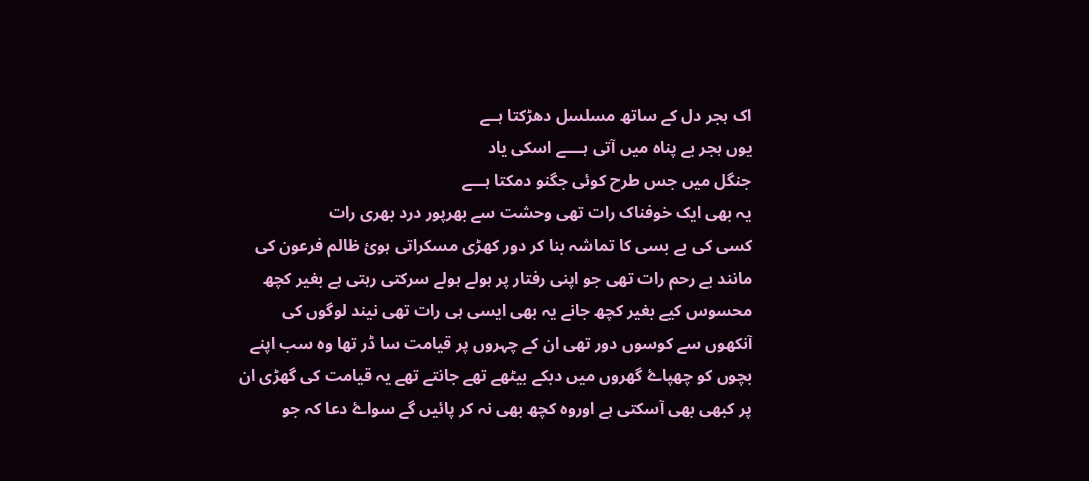اک ہجر دل کے ساتھ مسلسل دھڑکتا ہــے
یوں ہجر بے پناہ میں آتی ہــــے اسکی یاد
جنگل میں جس طرح کوئی جگنو دمکتا ہـــے
یہ بھی ایک خوفناک رات تھی وحشت سے بھرپور درد بھری رات
کسی کی بے بسی کا تماشہ بنا کر دور کھڑی مسکراتی ہوئ ظالم فرعون کی مانند بے رحم رات تھی جو اپنی رفتار پر ہولے ہولے سرکتی رہتی ہے بغیر کچھ محسوس کیے بغیر کچھ جانے یہ بھی ایسی ہی رات تھی نیند لوگوں کی آنکھوں سے کوسوں دور تھی ان کے چہروں پر قیامت سا ڈر تھا وہ سب اپنے بچوں کو چھپاۓ گھروں میں دبکے بیٹھے تھے جانتے تھے یہ قیامت کی گھڑی ان پر کبھی بھی آسکتی ہے اوروہ کچھ بھی نہ کر پائیں گے سواۓ دعا کہ جو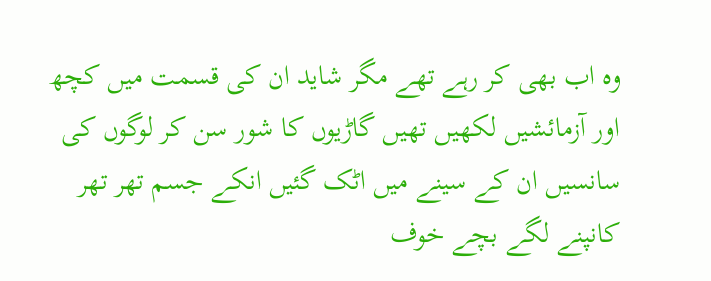وہ اب بھی کر رہے تھے مگر شاید ان کی قسمت میں کچھ اور آزمائشیں لکھیں تھیں گاڑیوں کا شور سن کر لوگوں کی سانسیں ان کے سینے میں اٹک گئیں انکے جسم تھر تھر کانپنے لگے بچے خوف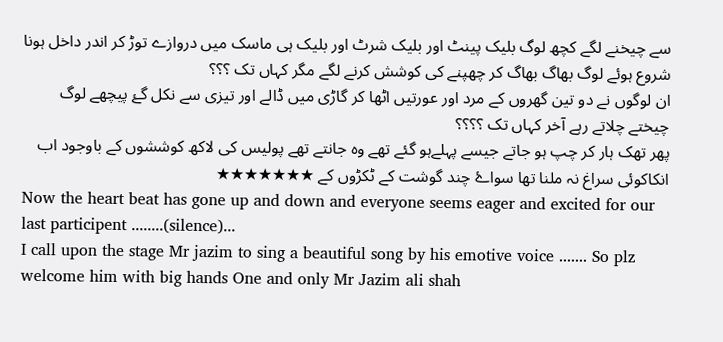سے چیخنے لگے کچھ لوگ بلیک پینٹ اور بلیک شرٹ اور بلیک ہی ماسک میں دروازے توڑ کر اندر داخل ہونا شروع ہوئے لوگ بھاگ بھاگ کر چھپنے کی کوشش کرنے لگے مگر کہاں تک ؟؟؟
ان لوگوں نے دو تین گھروں کے مرد اور عورتیں اٹھا کر گاڑی میں ڈالے اور تیزی سے نکل گۓ پیچھے لوگ چیختے چلاتے رہے آخر کہاں تک ؟؟؟؟
پھر تھک ہار کر چپ ہو جاتے جیسے پہلےہو گئے تھے وہ جانتے تھے پولیس کی لاکھ کوششوں کے باوجود اب انکاکوئی سراغ نہ ملنا تھا سواۓ چند گوشت کے ٹکڑوں کے ★★★★★★★
Now the heart beat has gone up and down and everyone seems eager and excited for our last participent ........(silence)...
I call upon the stage Mr jazim to sing a beautiful song by his emotive voice ....... So plz welcome him with big hands One and only Mr Jazim ali shah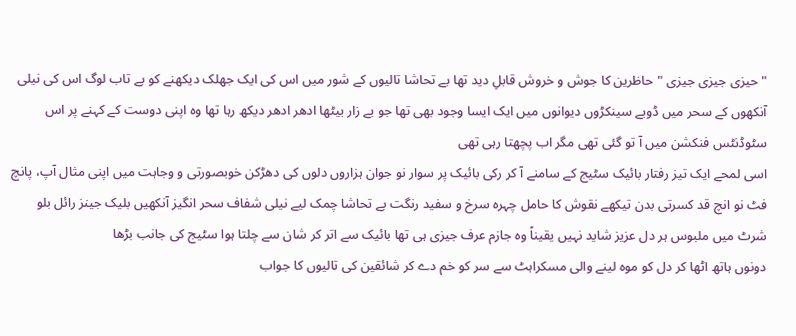"حیزی جیزی جیزی "حاظرین کا جوش و خروش قابلِ دید تھا بے تحاشا تالیوں کے شور میں اس کی ایک جھلک دیکھنے کو بے تاب لوگ اس کی نیلی آنکھوں کے سحر میں ڈوبے سینکڑوں دیوانوں میں ایک ایسا وجود بھی تھا جو بے زار بیٹھا ادھر ادھر دیکھ رہا تھا وہ اپنی دوست کے کہنے پر اس سٹوڈنٹس فنکشن میں آ تو گئی تھی مگر اب پچھتا رہی تھی
اسی لمحے ایک تیز رفتار بائیک سٹیج کے سامنے آ کر رکی بائیک پر سوار نو جوان ہزاروں دلوں کی دھڑکن خوبصورتی و وجاہت میں اپنی مثال آپ، پانچ فٹ نو انچ قد کسرتی بدن تیکھے نقوش کا حامل چہرہ سرخ و سفید رنگت بے تحاشا چمک لیے نیلی شفاف سحر انگیز آنکھیں بلیک جینز رائل بلو شرٹ میں ملبوس ہر دل عزیز شاید نہیں یقیناً وہ جازم عرف جیزی ہی تھا بائیک سے اتر کر شان سے چلتا ہوا سٹیج کی جانب بڑھا
دونوں ہاتھ اٹھا کر دل کو موہ لینے والی مسکراہٹ سے سر کو خم دے کر شائقین کی تالیوں کا جواب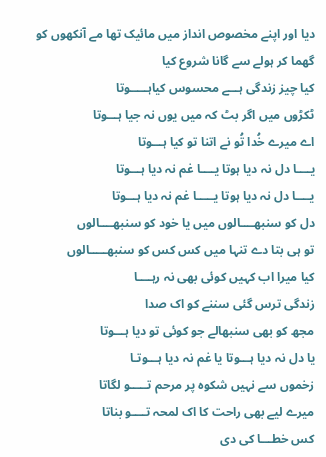دیا اور اپنے مخصوص انداز میں مائیک تھا مے آنکھوں کو گھما کر ہولے سے گانا شروع کیا
کیا چیز زندگی ہـــے محسوس کیاہـــــوتا
ٹکڑوں میں اگر بٹ کہ میں یوں نہ جیا ہـــوتا
اے میرے خُدا تُو نے اتنا تو کیا ہـــوتا
یــــا دل نہ دیا ہوتا یــــا غم نہ دیا ہـــوتا
یــــا دل نہ دیا ہوتا یـــــا غم نہ دیا ہـــوتا
دل کو سنبھــــالوں میں یا خود کو سنبھــــالوں
تو ہی بتا دے تنہا میں کس کس کو سنبھـــــالوں
کیا میرا اب کہیں کوئی بھی نہ رہــــا
زندگی ترس گئی سننے کو اک صدا
مجھ کو بھی سنبھالے جو کوئی تو دیا ہـــوتا
یا دل نہ دیا ہـــوتا یا غم نہ دیا ہـــوتـا
زخموں سے نہیں شکوہ پر مرحم تـــــو لگاتا
میرے لیے بھی راحت کا اک لمحہ تــــو بناتا
کس خطـــا کی دی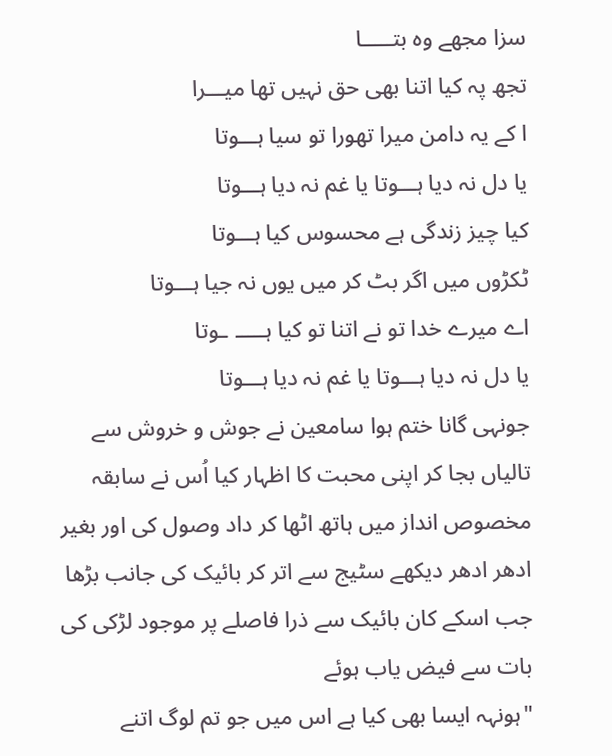سزا مجھے وہ بتـــــا
تجھ پہ کیا اتنا بھی حق نہیں تھا میـــرا
ا کے یہ دامن میرا تھورا تو سیا ہـــوتا
یا دل نہ دیا ہـــوتا یا غم نہ دیا ہـــوتا
کیا چیز زندگی ہے محسوس کیا ہـــوتا
ٹکڑوں میں اگر بٹ کر میں یوں نہ جیا ہـــوتا
اے میرے خدا تو نے اتنا تو کیا ہـــــ ـوتا
یا دل نہ دیا ہـــوتا یا غم نہ دیا ہـــوتا
جونہی گانا ختم ہوا سامعین نے جوش و خروش سے تالیاں بجا کر اپنی محبت کا اظہار کیا اُس نے سابقہ مخصوص انداز میں ہاتھ اٹھا کر داد وصول کی اور بغیر ادھر ادھر دیکھے سٹیج سے اتر کر بائیک کی جانب بڑھا جب اسکے کان بائیک سے ذرا فاصلے پر موجود لڑکی کی بات سے فیض یاب ہوئے
"ہونہہ ایسا بھی کیا ہے اس میں جو تم لوگ اتنے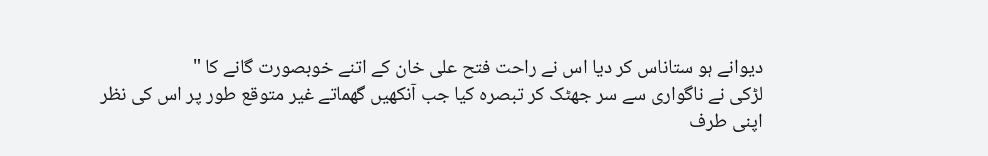دیوانے ہو ستاناس کر دیا اس نے راحت فتح علی خان کے اتنے خوبصورت گانے کا "
لڑکی نے ناگواری سے سر جھٹک کر تبصرہ کیا جب آنکھیں گھماتے غیر متوقع طور پر اس کی نظر اپنی طرف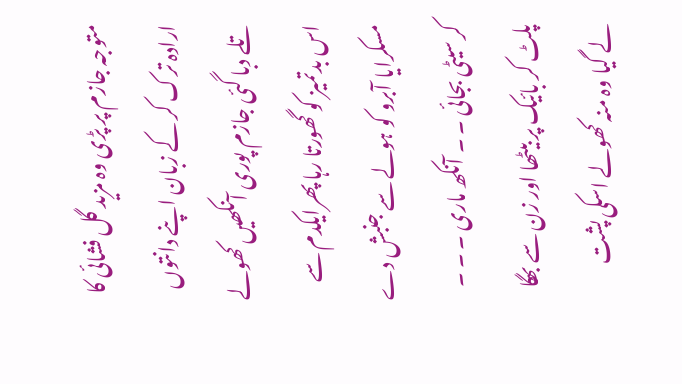متوجہ جازم پر پڑی وہ مزید گل فشائی کا ارادہ ترک کر کے زبان اپنے دانتوں تلے دبا گئی جازم پوری آنکھیں کھولے اس بدتمیز کو گھورتا رہا پھرایکدم سے مسکرایا آبرو کو ہولے سے جنبش دے کر سیٹی بجائی ۔ ۔ آنکھ ماری ۔ ۔ ۔ پلٹ کر بائیک پر بیٹھا اور زن سے بھگا لے گیا وہ منہ کھولے اسکی پشت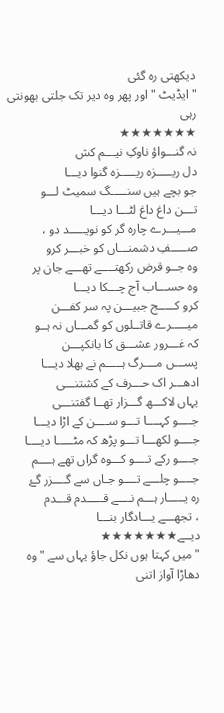دیکھتی رہ گئی
"ایڈیٹ " اور پھر وہ دیر تک جلتی بھونتی رہی
★★★★★★★
نہ گنـــواؤ ناوکِ نیـــم کش
دل ریـــــزہ ریـــــزہ گنوا دیـــا
جو بچے ہیں سنـــــگ سمیٹ لـــو
تـــن داغ داغ لٹـــا دیـــا
مـــیـــرے چارہ گر کو نویـــــد دو ،
صـــــفِ دشمنـــاں کو خبـــر کرو
وہ جــو قرض رکھتــــے تھـــے جان پر
وہ حســـاب آج چـــکا دیـــا
کرو کـــــج جبیـــن پہ سر کفـــن
میـــــرے قاتــلوں کو گمـــاں نہ ہــو
کہ غـــرور عشـــق کا بانکپـــن
پســـں مــــرگ ہـــــم نے بھلا دیـــا
ادھـــر اک حـــرف کے کشتنـــی
یہاں لاکـــھ گـــزار تھــا گفتنـــی
جــــو کہــــا تـــو ســــن کے اڑا دیـــا
جــــو لکھـــا تـــو پڑھ کہ مٹـــــا دیــــا
جــــو رکے تــــو کـــوہ گراں تھے ہــــم
جــــو چلـــے تــــو جـاں سے گــــزر گۓ
رہ یـــــار ہـــم نــــے قـــــدم قـــدم
، تجھـــے یـــادگار بنـــا دیــے★★★★★★★
"میں کہتا ہوں نکل جاؤ یہاں سے "وہ دھاڑا آواز اتنی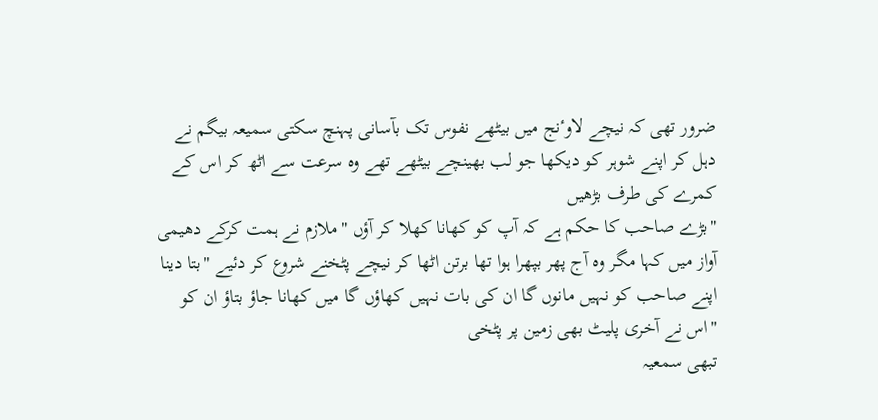ضرور تھی کہ نیچے لاوٴنج میں بیٹھے نفوس تک بآسانی پہنچ سکتی سمیعہ بیگم نے دہل کر اپنے شوہر کو دیکھا جو لب بھینچے بیٹھے تھے وہ سرعت سے اٹھ کر اس کے کمرے کی طرف بڑھیں
"بڑے صاحب کا حکم ہے کہ آپ کو کھانا کھلا کر آؤں "ملازم نے ہمت کرکے دھیمی آواز میں کہا مگر وہ آج پھر بپھرا ہوا تھا برتن اٹھا کر نیچے پٹخنے شروع کر دئیے "بتا دینا اپنے صاحب کو نہیں مانوں گا ان کی بات نہیں کھاؤں گا میں کھانا جاؤ بتاؤ ان کو "اس نے آخری پلیٹ بھی زمین پر پٹخی
تبھی سمعیہ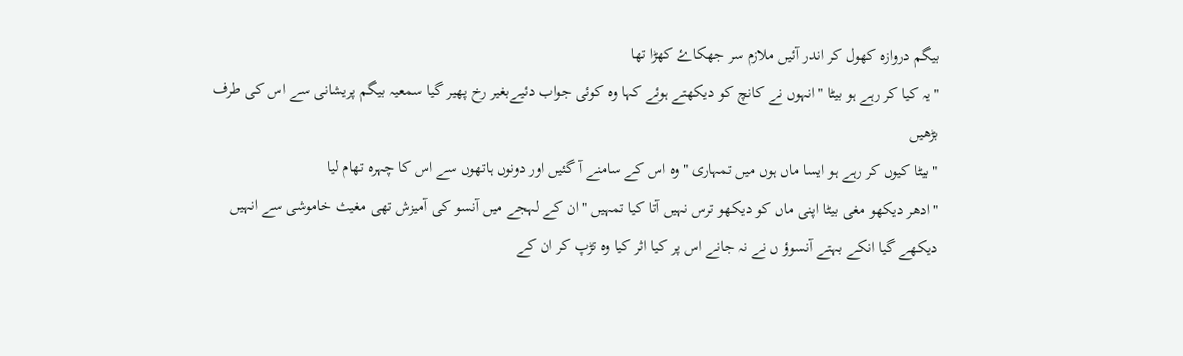بیگم دروازہ کھول کر اندر آئیں ملازم سر جھکاۓ کھڑا تھا
"یہ کیا کر رہے ہو بیٹا "انہوں نے کانچ کو دیکھتے ہوئے کہا وہ کوئی جواب دئیےبغیر رخ پھیر گیا سمعیہ بیگم پریشانی سے اس کی طرف بڑھیں
"بیٹا کیوں کر رہے ہو ایسا ماں ہوں میں تمہاری "وہ اس کے سامنے آ گئیں اور دونوں ہاتھوں سے اس کا چہرہ تھام لیا
"ادھر دیکھو مغی بیٹا اپنی ماں کو دیکھو ترس نہیں آتا کیا تمہیں "ان کے لہجے میں آنسو کی آمیزش تھی مغیث خاموشی سے انہیں دیکھے گیا انکے بہتے آنسوؤ ں نے نہ جانے اس پر کیا اثر کیا وہ تڑپ کر ان کے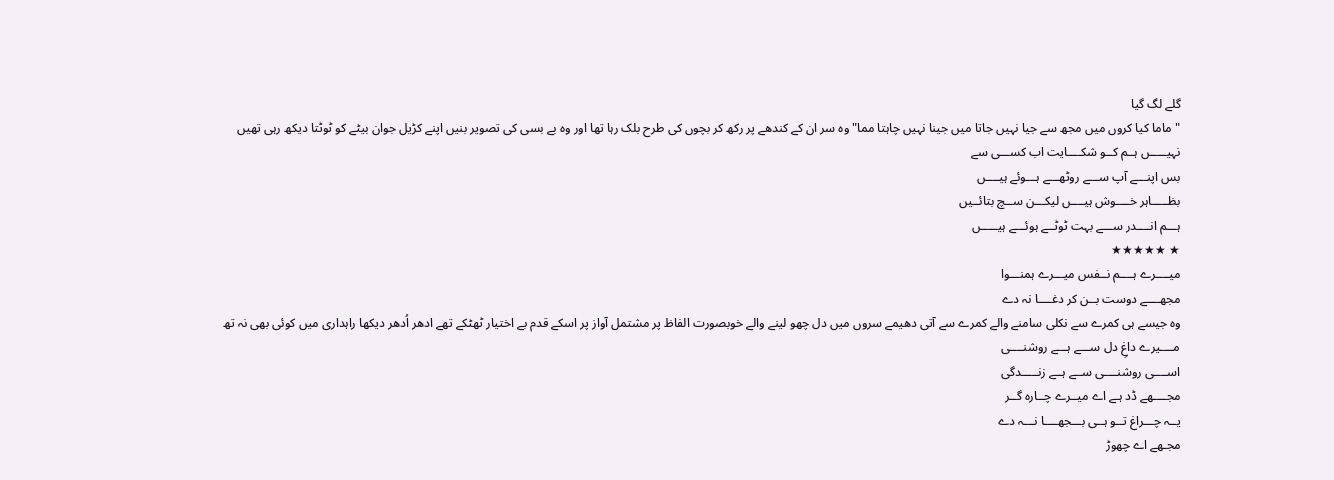گلے لگ گیا
"ماما کیا کروں میں مجھ سے جیا نہیں جاتا میں جینا نہیں چاہتا مما"وہ سر ان کے کندھے پر رکھ کر بچوں کی طرح بلک رہا تھا اور وہ بے بسی کی تصویر بنیں اپنے کڑیل جوان بیٹے کو ٹوٹتا دیکھ رہی تھیں
نہیـــــں ہــم کــو شکــــایت اب کســـی سے
بس اپنـــے آپ ســـے روٹھـــے ہـــوئے ہیــــں
بظـــــاہر خــــوش ہیــــں لیکـــن ســچ بتائــیں
ہـــم انــــدر ســـے بہت ٹوٹــے ہوئـــے ہیـــــں
★ ★★★★★
میــــرے ہــــم نــفس میـــرے ہمنـــوا
مجھــــے دوست بــن کر دغــــا نہ دے
وہ جیسے ہی کمرے سے نکلی سامنے والے کمرے سے آتی دھیمے سروں میں دل چھو لینے والے خوبصورت الفاظ پر مشتمل آواز پر اسکے قدم بے اختیار ٹھٹکے تھے ادھر اُدھر دیکھا راہداری میں کوئی بھی نہ تھ
مــــیرے داغِ دل ســـے ہـــے روشنــــی
اســــی روشنــــی ســے ہــے زنـــــدگی
مجــــھے ڈد ہـے اے میــرے چــارہ گــر
یــہ چـــراغ تــو ہــی بـــجھــــا نـــہ دے
مجـھے اے چھوڑ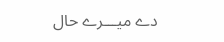دے میـــرے حال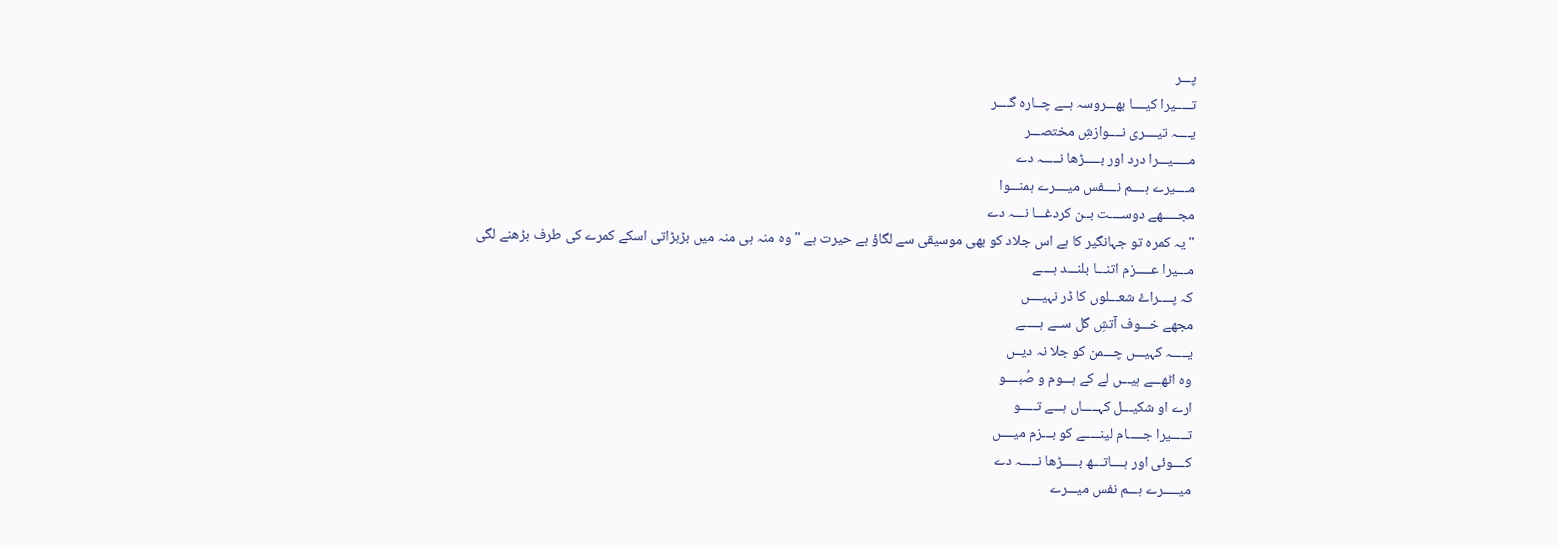پـــر
تـــــیرا کیــــا بھـــروسہ ہــے چــارہ گــــر
یــــہ تیــــری نــــوازشِ مختصـــر
مـــــیـــرا درد اور بـــــڑھا نـــــہ دے
مــــیرے ہــــم نــــفس میــــرے ہمنـــوا
مجـــــھے دوســــت بــن کردغـــا نـــہ دے
"یہ کمرہ تو جہانگیر کا ہے اس جلاد کو بھی موسیقی سے لگاؤ ہے حیرت ہے " وہ منہ ہی منہ میں بڑبڑاتی اسکے کمرے کی طرف بڑھنے لگی
مـــیرا عـــــزم اتنـــا بلنـــد ہــــے
کہ پــــراۓ شعـــلوں کا ڈر نہیــــں
مجھے خـــوف آتشِ گل ســے ہـــــے
یـــــہ کہیـــں چـــمن کو جلا نہ دیــں
وہ اٹھـــے ہیـــں لے کے ہـــوم و صُبــــو
ارے او شکیـــل کہـــــاں ہـــے تـــــو
تـــــیرا جـــــام لینـــــے کو بـــزم میــــں
کــــوئی اور ہــــاتـــھ بـــــڑھا نـــــہ دے
میـــــرے ہـــم نفس میـــرے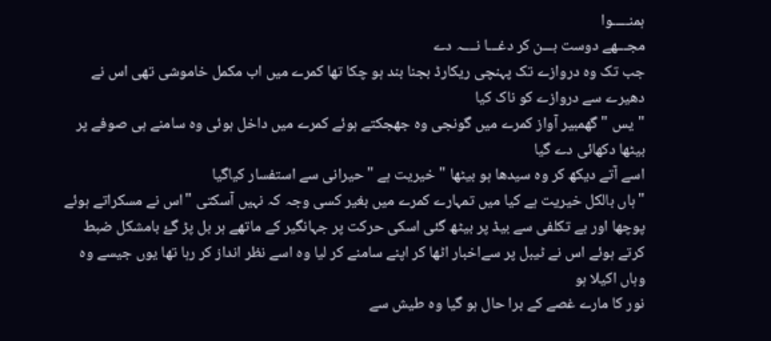ہمنـــــوا
مجـــھے دوست بـــن کر دغـــا نــــہ دے
جب تک وہ دروازے تک پہنچی ریکارڈ بجنا بند ہو چکا تھا کمرے میں اب مکمل خاموشی تھی اس نے دھیرے سے دروازے کو ناک کیا
"یس "گھمبیر آواز کمرے میں گونجی وہ جھجکتے ہوئے کمرے میں داخل ہوئی وہ سامنے ہی صوفے پر بیٹھا دکھائی دے گیا
اسے آتے دیکھ کر وہ سیدھا ہو بیٹھا "خیریت ہے "حیرانی سے استفسار کیاگیا
"ہاں بالکل خیریت ہے کیا میں تمہارے کمرے میں بغیر کسی وجہ کہ نہیں آسکتی "اس نے مسکراتے ہوئے پوچھا اور بے تکلفی سے بیڈ پر بیٹھ گئی اسکی حرکت پر جہانگیر کے ماتھے ہر بل پڑ گۓ بامشکل ضبط کرتے ہوئے اس نے ٹیبل پر سےاخبار اٹھا کر اپنے سامنے کر لیا وہ اسے نظر انداز کر رہا تھا یوں جیسے وہ وہاں اکیلا ہو
نور کا مارے غصے کے برا حال ہو گیا وہ طیش سے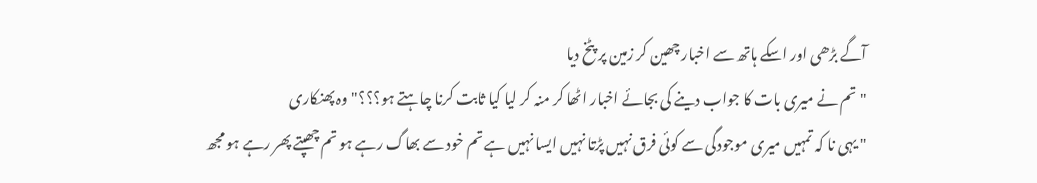آگے بڑھی اور اسکے ہاتھ سے اخبار چھین کر زمین پر پٹخ دیا
"تم نے میری بات کا جواب دینے کی بجائے اخبار اٹھا کر منہ کر لیا کیا ثابت کرنا چاہتے ہو؟؟؟" وہ پھنکاری
" یہی نا کہ تمہیں میری موجودگی سے کوئی فرق نہیں پڑتا نہیں ایسا نہیں ہے تم خود سے بھاگ رہے ہو تم چھپتے پھر رہے ہو مجھ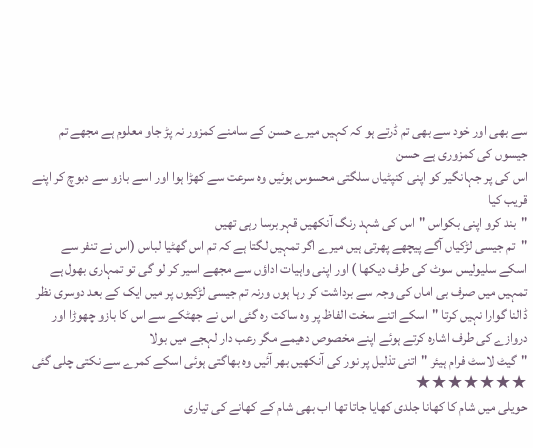سے بھی اور خود سے بھی تم ڈرتے ہو کہ کہیں میرے حسن کے سامنے کمزور نہ پڑ جاو معلوم ہے مجھے تم جیسوں کی کمزوری ہے حسن
اس کی پر جہانگیر کو اپنی کنپٹیاں سلگتی محسوس ہوئیں وہ سرعت سے کھڑا ہوا اور اسے بازو سے دبوچ کر اپنے قریب کیا
"بند کرو اپنی بکواس "اس کی شہد رنگ آنکھیں قہر برسا رہی تھیں
"تم جیسی لڑکیاں آگے پیچھے پھرتی ہیں میرے اگر تمہیں لگتا ہے کہ تم اس گھٹیا لباس (اس نے تنفر سے اسکے سلیولیس سوٹ کی طرف دیکھا ) اور اپنی واہیات اداؤں سے مجھے اسیر کر لو گی تو تمہاری بھول ہے تمہیں میں صرف بی اماں کی وجہ سے برداشت کر رہا ہوں ورنہ تم جیسی لڑکیوں پر میں ایک کے بعد دوسری نظر ڈالنا گوارا نہیں کرتا "اسکے اتنے سخت الفاظ پر وہ ساکت رہ گئی اس نے جھٹکے سے اس کا بازو چھوڑا اور دروازے کی طرف اشارہ کرتے ہوئے اپنے مخصوص دھیمے مگر رعب دار لہجے میں بولا
"گیٹ لاسٹ فرام ہیئر "اتنی تذلیل پر نور کی آنکھیں بھر آئیں وہ بھاگتی ہوئی اسکے کمرے سے نکتی چلی گئی ★★★★★★★
حویلی میں شام کا کھانا جلدی کھایا جاتا تھا اب بھی شام کے کھانے کی تیاری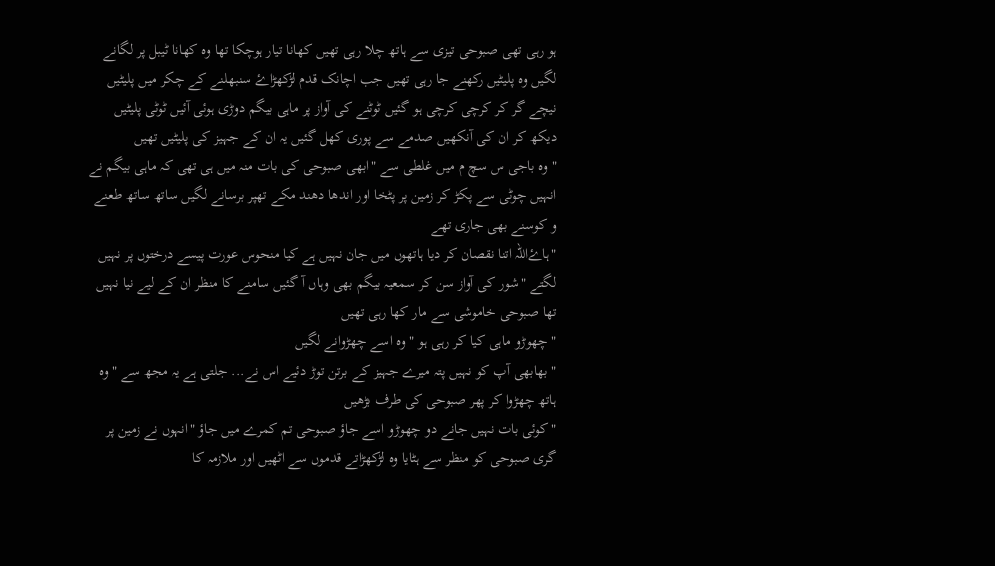ہو رہی تھی صبوحی تیزی سے ہاتھ چلا رہی تھیں کھانا تیار ہوچکا تھا وہ کھانا ٹیبل پر لگانے لگیں وہ پلیٹیں رکھنے جا رہی تھیں جب اچانک قدم لڑکھڑاۓ سنبھلنے کے چکر میں پلیٹیں نیچے گر کر کرچی کرچی ہو گئیں ٹوٹنے کی آواز پر ماہی بیگم دوڑی ہوئی آئیں ٹوٹی پلیٹیں دیکھ کر ان کی آنکھیں صدمے سے پوری کھل گئیں یہ ان کے جہیز کی پلیٹیں تھیں
"وہ باجی س سچ م میں غلطی سے "ابھی صبوحی کی بات منہ میں ہی تھی کہ ماہی بیگم نے انہیں چوٹی سے پکڑ کر زمین پر پٹخا اور اندھا دھند مکے تھپر برسانے لگیں ساتھ ساتھ طعنے و کوسنے بھی جاری تھے
"ہاۓاللہ اتنا نقصان کر دیا ہاتھوں میں جان نہیں ہے کیا منحوس عورت پیسے درختوں پر نہیں لگتے "شور کی آواز سن کر سمعیہ بیگم بھی وہاں آ گئیں سامنے کا منظر ان کے لیے نیا نہیں تھا صبوحی خاموشی سے مار کھا رہی تھیں
"چھوڑو ماہی کیا کر رہی ہو " وہ اسے چھڑوانے لگیں
"بھابھی آپ کو نہیں پتہ میرے جہیز کے برتن توڑ دئیے اس نے... جلتی ہے یہ مجھ سے " وہ ہاتھ چھڑوا کر پھر صبوحی کی طرف بڑھیں
"کوئی بات نہیں جانے دو چھوڑو اسے جاؤ صبوحی تم کمرے میں جاؤ "انہوں نے زمین پر گری صبوحی کو منظر سے ہٹایا وہ لڑکھڑاتے قدموں سے اٹھیں اور ملازمہ کا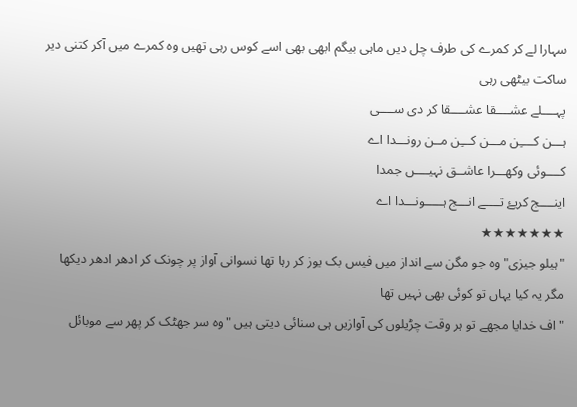سہارا لے کر کمرے کی طرف چل دیں ماہی بیگم ابھی بھی اسے کوس رہی تھیں وہ کمرے میں آکر کتنی دیر ساکت بیٹھی رہی
پہــــلے عشــــقا عشــــقا کر دی ســــی
ہـــن کــــِن مـــن کـــِن مــن رونـــدا اے
کــــوئی وکھـــرا عاشــق نہیــــں جمدا
اینــــج کریۓ تــــے انـــج ہـــــونـــدا اے
★★★★★★★
"ہیلو جیزی" وہ جو مگن سے انداز میں فیس بک یوز کر رہا تھا نسوانی آواز پر چونک کر ادھر ادھر دیکھا مگر یہ کیا یہاں تو کوئی بھی نہیں تھا
"اف خدایا مجھے تو ہر وقت چڑیلوں کی آوازیں ہی سنائی دیتی ہیں "وہ سر جھٹک کر پھر سے موبائل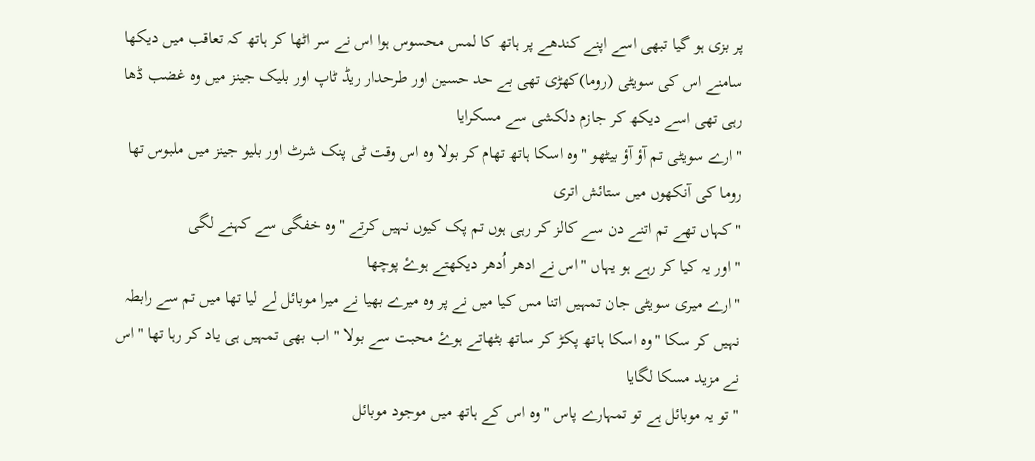پر بزی ہو گیا تبھی اسے اپنے کندھے پر ہاتھ کا لمس محسوس ہوا اس نے سر اٹھا کر ہاتھ کہ تعاقب میں دیکھا سامنے اس کی سویٹی (روما)کھڑی تھی بے حد حسین اور طرحدار ریڈ ٹاپ اور بلیک جینز میں وہ غضب ڈھا رہی تھی اسے دیکھ کر جازم دلکشی سے مسکرایا
"ارے سویٹی تم آؤ آؤ بیٹھو "وہ اسکا ہاتھ تھام کر بولا وہ اس وقت ٹی پنک شرٹ اور بلیو جینز میں ملبوس تھا روما کی آنکھوں میں ستائش اتری
"کہاں تھے تم اتنے دن سے کالز کر رہی ہوں تم پک کیوں نہیں کرتے "وہ خفگی سے کہنے لگی
"اور یہ کیا کر رہے ہو یہاں "اس نے ادھر اُدھر دیکھتے ہوۓ پوچھا
"ارے میری سویٹی جان تمہیں اتنا مس کیا میں نے پر وہ میرے بھیا نے میرا موبائل لے لیا تھا میں تم سے رابطہ نہیں کر سکا "وہ اسکا ہاتھ پکڑ کر ساتھ بٹھاتے ہوۓ محبت سے بولا " اب بھی تمہیں ہی یاد کر رہا تھا "اس نے مزید مسکا لگایا
"تو یہ موبائل ہے تو تمہارے پاس "وہ اس کے ہاتھ میں موجود موبائل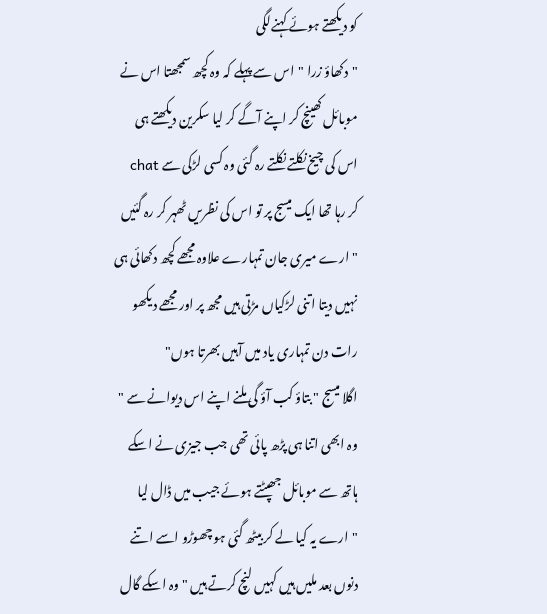کو دیکھتے ہوئے کہنےلگی
"دکھاؤ زرا "اس سے پہلے کہ وہ کچھ سمجھتا اس نے موبائل کھینچ کر اپنے آگے کر لیا سکرین دیکھتے ہی اس کی چیخ نکلتے نکلتے رہ گئی وہ کسی لڑکی سے chat کر رہا تھا ایک میسج پر تو اس کی نظریں ٹھہر کر رہ گئیں
"ارے میری جان تمہارے علاوہ مجھے کچھ دکھائی ہی نہیں دیتا اتنی لڑکیاں مڑتی ہیں مجھ پر اور مجھے دیکھو رات دن تمہاری یاد میں آہیں بھرتا ہوں"
اگلا میسج " بتاؤ کب آؤ گی ملنے اپنے اس دیوانے سے "
وہ ابھی اتنا ہی پڑھ پائی تھی جب جیزی نے اسکے ہاتھ سے موبائل جھپٹتے ہوئے جیب میں ڈال لیا
"ارے یہ کیا لے کر بیٹھ گئی ہو چھوڑو اسے اتنے دنوں بعد ملیں ہیں کہیں لنچ کرتے ہیں "وہ اسکے گال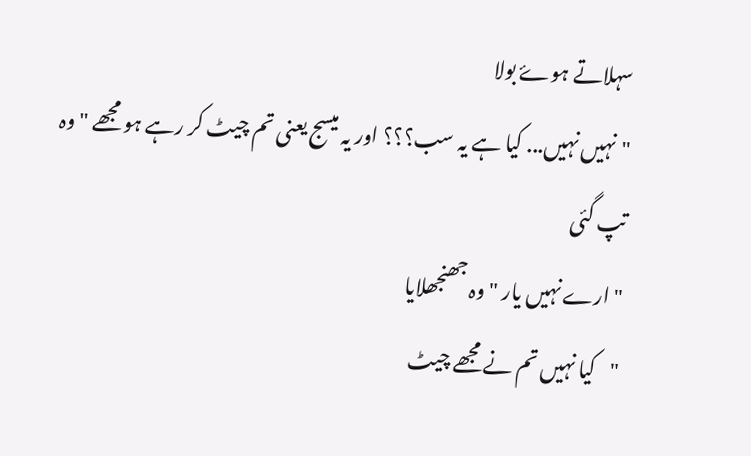سہلاتے ہوۓ بولا
"نہیں نہیں... کیا ہے یہ سب؟؟؟ اور یہ میسج یعنی تم چیٹ کر رہے ہو مجھے "وہ تپ گئی
"ارے نہیں یار "وہ جھنجھلایا
"کیا نہیں تم نے مجھے چیٹ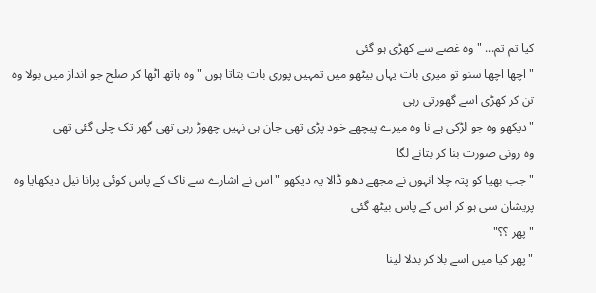کیا تم تم... "وہ غصے سے کھڑی ہو گئی
"اچھا اچھا سنو تو میری بات یہاں بیٹھو میں تمہیں پوری بات بتاتا ہوں "وہ ہاتھ اٹھا کر صلح جو انداز میں بولا وہ تن کر کھڑی اسے گھورتی رہی
"دیکھو وہ جو لڑکی ہے نا وہ میرے پیچھے خود پڑی تھی جان ہی نہیں چھوڑ رہی تھی گھر تک چلی گئی تھی
وہ رونی صورت بنا کر بتانے لگا
"جب بھیا کو پتہ چلا انہوں نے مجھے دھو ڈالا یہ دیکھو "اس نے اشارے سے ناک کے پاس کوئی پرانا نیل دیکھایا وہ پریشان سی ہو کر اس کے پاس بیٹھ گئی
"پھر ؟؟"
"پھر کیا میں اسے بلا کر بدلا لینا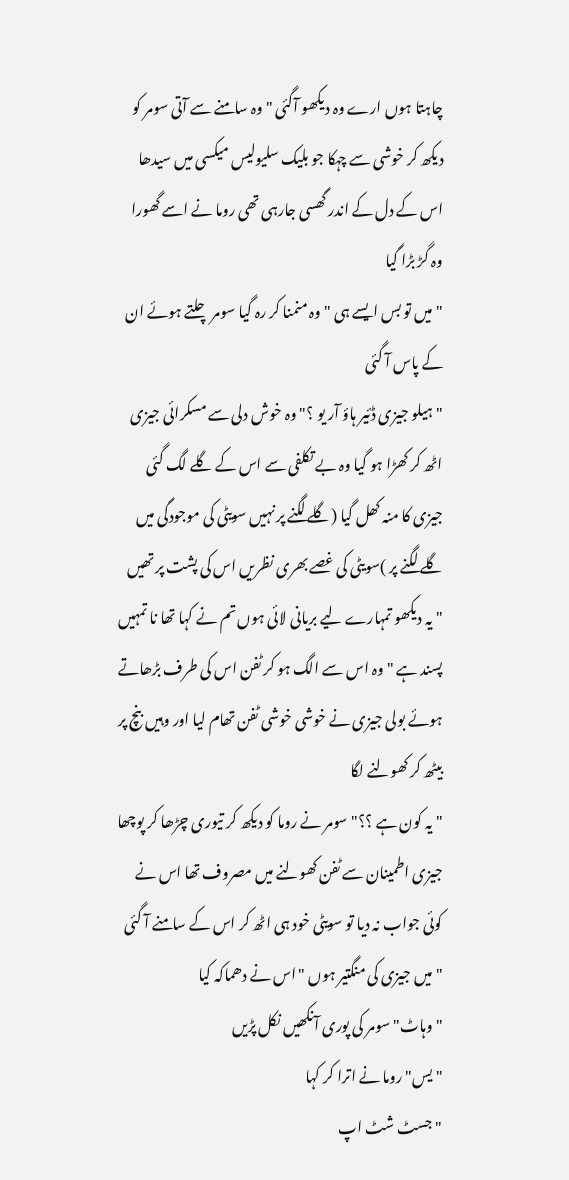چاہتا ہوں ارے وہ دیکھو آگئی "وہ سامنے سے آتی سومر کو دیکھ کر خوشی سے چہکا جو بلیک سلیولیس میکسی میں سیدھا اس کے دل کے اندر گھسی جارہی تھی روما نے اسے گھورا وہ گڑ بڑا گیا
"میں تو بس ایسے ہی " وہ منمنا کر رہ گیا سومر چلتے ہوئے ان کے پاس آ گئی
"ہیلو جیزی ڈئیر ہاؤ آر یو ؟"وہ خوش دلی سے مسکرائی جیزی اٹھ کر کھڑا ہو گیا وہ بے تکلفی سے اس کے گلے لگ گئی جیزی کا منہ کھل گیا (گلے لگنے پر نہیں سویٹی کی موجودگی میں گلے لگنے پر )سویٹی کی غصے بھری نظریں اس کی پشت پر تھیں
"یہ دیکھو تمہارے لیے بریانی لائی ہوں تم نے کہا تھا نا تمہیں پسند ہے "وہ اس سے الگ ہو کر ٹفن اس کی طرف بڑھاتے ہوئے بولی جیزی نے خوشی خوشی ٹفن تھام لیا اور وہیں بنچ پر بیٹھ کر کھولنے لگا
"یہ کون ہے ؟؟"سومر نے روما کو دیکھ کر تیوری چڑھا کر پوچھا جیزی اطمینان سے ٹفن کھولنے میں مصروف تھا اس نے کوئی جواب نہ دیا تو سویٹی خود ہی اٹھ کر اس کے سامنے آ گئی
"میں جیزی کی منگتیر ہوں "اس نے دھماکہ کیا
"وہاٹ" سومر کی پوری آنکھیں نکل پڑیں
"یس" روما نے اترا کر کہا
"جسٹ شٹ اپ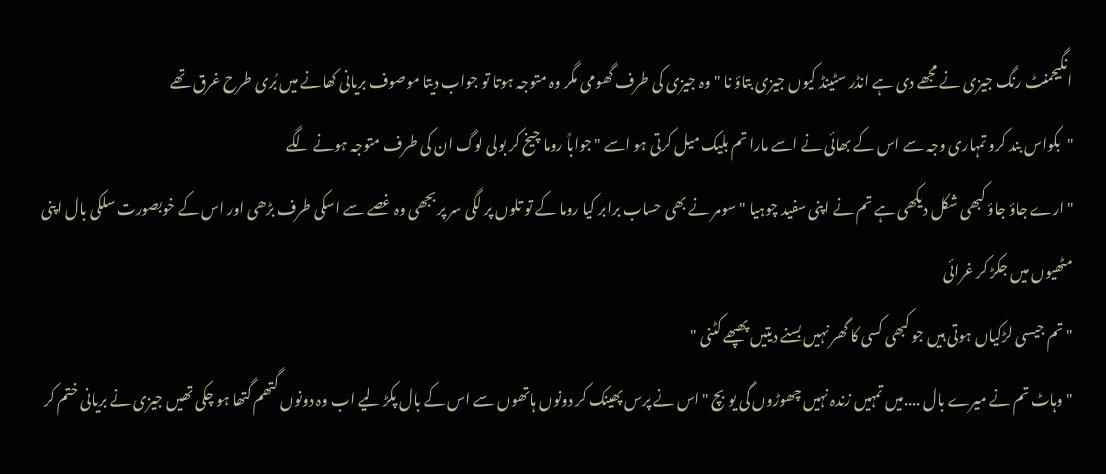انگیجمنٹ رنگ جیزی نے مجھے دی ہے انڈر سٹینڈ کیوں جیزی بتاؤ نا "وہ جیزی کی طرف گھومی مگر وہ متوجہ ہوتا تو جواب دیتا موصوف بریانی کھانے میں بُری طرح غرق تھے
"بکواس بند کرو تمہاری وجہ سے اس کے بھائی نے اسے مارا تم بلیک میل کرتی ہو اسے "جواباً روما چیخ کر بولی لوگ ان کی طرف متوجہ ہونے لگے
"ارے جاؤ جاؤ کبھی شکل دیکھی ہے تم نے اپنی سفید چوہیا "سومر نے بھی حساب برابر کیا روما کے تو تلوں پر لگی سر پر بجھی وہ غصے سے اسکی طرف بڑھی اور اس کے خوبصورت سلکی بال اپنی مٹھیوں میں جکڑ کر غرائی
"تم جیسی لڑکیاں ہوتی ہیں جو کبھی کسی کا گھر نہیں بسنے دیتیں پھپھے کٹنی "
"وہاٹ تم نے میرے بال ....میں تمہیں زندہ نہیں چھوڑوں گی یو بچ "اس نے پرس پھینک کر دونوں ہاتھوں سے اس کے بال پکڑ لیے اب وہ دونوں گتھم گتھا ہو چکی تھیں جیزی نے بریانی ختم کر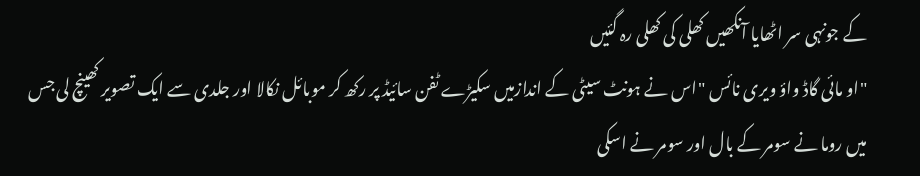کے جونہی سر اٹھایا آنکھیں کھلی کی کھلی رہ گئیں
"او مائی گاڈ واؤ ویری نائس "اس نے ہونٹ سیٹی کے اندازمیں سکیڑے ٹفن سائیڈ پر رکھ کر موبائل نکالا اور جلدی سے ایک تصویر کھینچ لی جس میں روما نے سومر کے بال اور سومر نے اسکی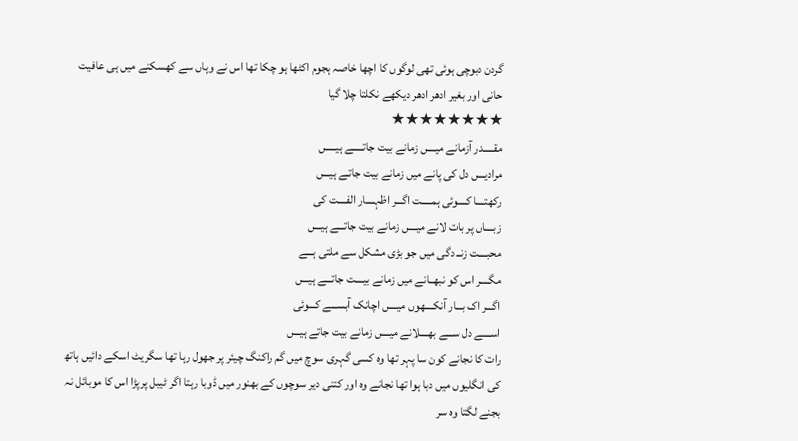گردن دبوچی ہوئی تھی لوگوں کا اچھا خاصہ ہجوم اکٹھا ہو چکا تھا اس نے وہاں سے کھسکنے میں ہی عافیت حانی اور بغیر ادھر ادھر دیکھے نکلتا چلا گیا
★★★★★★★★
مقـــــدر آزمانے میــــں زمانے بیت جاتـــــے ہیـــــں
مرادیـــں دل کی پانے میں زمانے بیت جاتـے ہیـــں
رکھتــــا کــــوئی ہمـــــت اگـــر اظہــــار الفــــت کی
زبــــاں پر بات لانے میــــں زمانے بیت جاتـــے ہیـــں
محبــــت زنــ دگی میں جو بڑی مشکل سے ملتی ہـــے
مگــــر اس کو نبھــانے میں زمانے بیــــت جاتـــے ہیـــں
اگـــر اک بـــار آنکــــھوں میــــں اچانک آبســـے کـــوئی
اســــے دل ســـے بھــــلانے میــــں زمانے بیت جاتے ہیـــں
رات کا نجانے کون سا پہر تھا وہ کسی گہری سوچ میں گم راکنگ چیئر پر جھول رہا تھا سگریٹ اسکے دائیں ہاتھ کی انگلیوں میں دبا ہوا تھا نجانے وہ اور کتنی دیر سوچوں کے بھنور میں ڈوبا رہتا اگر ٹیبل پرپڑا اس کا موبائل نہ بجنے لگتا وہ سر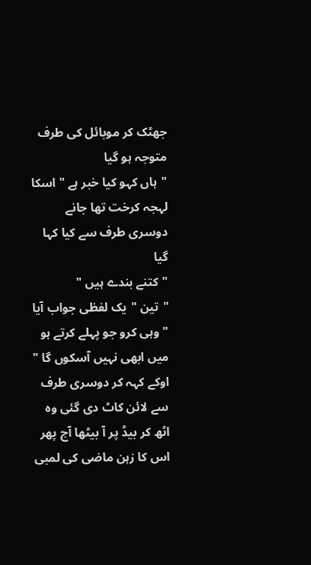جھٹک کر موبائل کی طرف متوجہ ہو گیا
"ہاں کہو کیا خبر ہے "اسکا لہجہ کرخت تھا جانے دوسری طرف سے کیا کہا گیا
"کتنے بندے ہیں "
"تین "یک لفظی جواب آیا
"وہی کرو جو پہلے کرتے ہو میں ابھی نہیں آسکوں گا "
اوکے کہہ کر دوسری طرف سے لائن کاٹ دی گئی وہ اٹھ کر بیڈ پر آ بیٹھا آج پھر اس کا زہن ماضی کی لمبی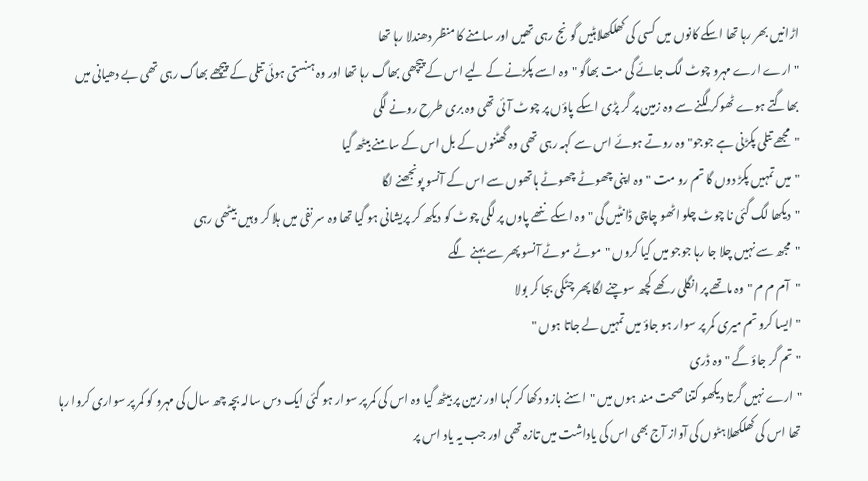اڑانیں بھر رہا تھا اسکے کانوں میں کسی کی کھلکھلاہٹیں گونج رہی تھیں اور سامنے کا منظر دھندلا رہا تھا
"ارے ارے مہرو چوٹ لگ جائے گی مت بھاگو "وہ اسے پکڑنے کے لیے اس کے پیچھی بھاگ رہا تھا اور وہ ہنستی ہوئی تتلی کے پیچھے بھاگ رہی تھی بے دھیانی میں بھاگتے ہوے ٹھوکر لگنے سے وہ زمین پر گر پڑی اسکے پاؤں پر چوٹ آئی تھی وہ بری طرح رونے لگی
"مجھے تتلی پکڑنی ہے جوجو"وہ روتے ہوئے اس سے کہہ رہی تھی وہ گھٹنوں کے بل اس کے سامنے بیٹھ گیا
"میں تمہیں پکڑ دوں گا تم رو مت "وہ اپنی چھوٹے چھوٹے ہاتھوں سے اس کے آنسو پونجھنے لگا
"دیکھا لگ گئی نا چوٹ چلو اٹھو چاچی ڈانٹیں گی "وہ اسکے ننھے پاوں پر لگی چوٹ کو دیکھ کر پریشانی ہو گیا تھا وہ سر نفی میں ہلا کر وہیں بیٹھی رہی
"مجھ سے نہیں چلا جا رہا جوجو میں کیا کروں "موٹے موٹے آنسو پھر سے بہنے لگے
"آم م م "وہ ماتھے پر انگلی رکھے کچھ سوچنے لگا پھر چٹکی بجا کر بولا
"ایسا کرو تم میری کمر پر سوار ہو جاؤ میں تمہیں لے جاتا ہوں "
"تم گر جاؤ گے " وہ ڈری
"ارے نہیں گرتا دیکھو کتنا صحت مند ہوں میں "اسنے بازو دکھا کر کہا اور زمین پر بیٹھ گیا وہ اس کی کمر پر سوار ہو گئی ایک دس سالہ بچہ چھ سال کی مہرو کو کمر پر سواری کروا رہا تھا اس کی کھلکھلاہٹوں کی آواز آج بھی اس کی یاداشت میں تازہ تھی اور جب یہ یاد اس پر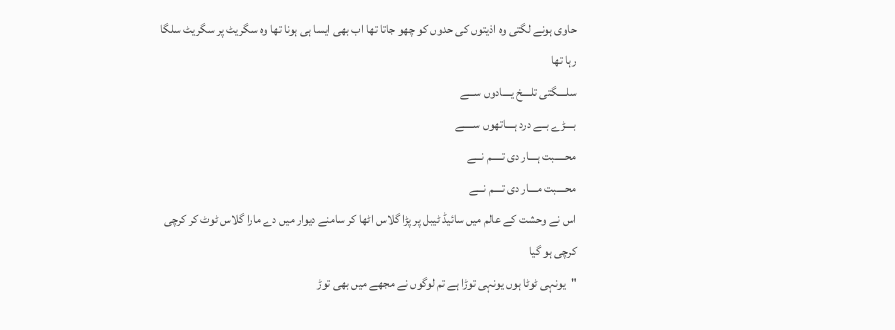حاوی ہونے لگتی وہ اذیتوں کی حدوں کو چھو جاتا تھا اب بھی ایسا ہی ہونا تھا وہ سگریٹ پر سگریٹ سلگا رہا تھا
سلــــگتی تلــــخ یــــادوں ســـے
بــــڑے بــے درد ہــــاتھوں ســـــے
محـــــبت ہــــار دی تـــــم نـــے
محــــبت مــــار دی تــــم نـــے
اس نے وحشت کے عالم میں سائیڈ ٹیبل پر پڑا گلاس اٹھا کر سامنے دیوار میں دے مارا گلاس ٹوٹ کر کرچی کرچی ہو گیا
"یونہی ٹوٹا ہوں یونہی توڑا ہے تم لوگوں نے مجھے میں بھی توڑ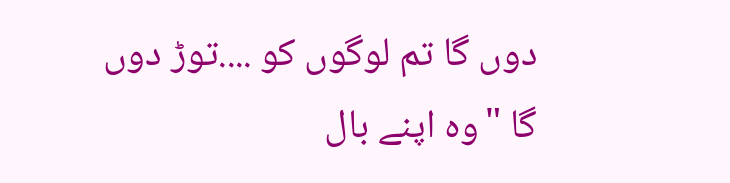دوں گا تم لوگوں کو ....توڑ دوں گا "وہ اپنے بال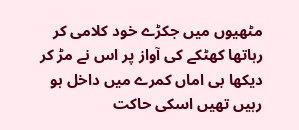مٹھیوں میں جکڑے خود کلامی کر رہاتھا کھٹکے کی آواز پر اس نے مڑ کر دیکھا بی اماں کمرے میں داخل ہو رہیں تھیں اسکی حاکت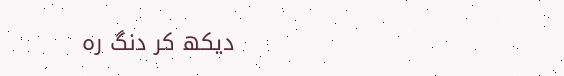دیکھ کر دنگ رہ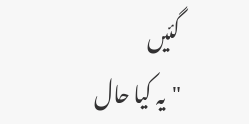گئیں
"یہ کیا حال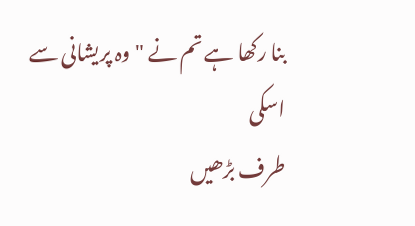بنا رکھا ہے تم نے "وہ پریشانی سے اسکی
طرف بڑھیں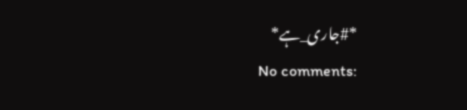*#جاری_ہے*
No comments: